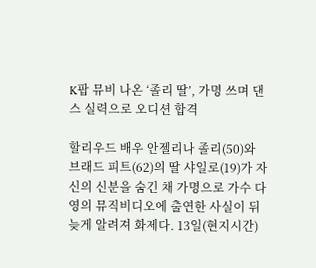K팝 뮤비 나온 ‘졸리 딸’, 가명 쓰며 댄스 실력으로 오디션 합격

할리우드 배우 안젤리나 졸리(50)와 브래드 피트(62)의 딸 샤일로(19)가 자신의 신분을 숨긴 채 가명으로 가수 다영의 뮤직비디오에 출연한 사실이 뒤늦게 알려져 화제다. 13일(현지시간)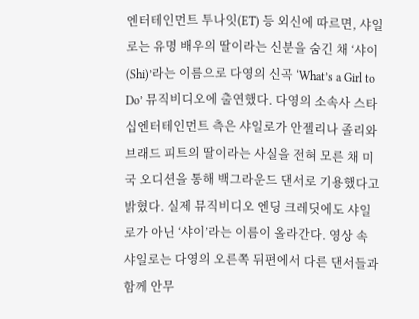엔터테인먼트 투나잇(ET) 등 외신에 따르면, 샤일로는 유명 배우의 딸이라는 신분을 숨긴 채 ‘샤이(Shi)’라는 이름으로 다영의 신곡 ‘What’s a Girl to Do’ 뮤직비디오에 출연했다. 다영의 소속사 스타십엔터테인먼트 측은 샤일로가 안젤리나 졸리와 브래드 피트의 딸이라는 사실을 전혀 모른 채 미국 오디션을 통해 백그라운드 댄서로 기용했다고 밝혔다. 실제 뮤직비디오 엔딩 크레딧에도 샤일로가 아닌 ‘샤이’라는 이름이 올라간다. 영상 속 샤일로는 다영의 오른쪽 뒤편에서 다른 댄서들과 함께 안무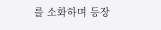를 소화하며 등장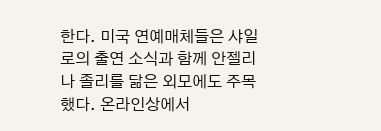한다. 미국 연예매체들은 샤일로의 출연 소식과 함께 안젤리나 졸리를 닮은 외모에도 주목했다. 온라인상에서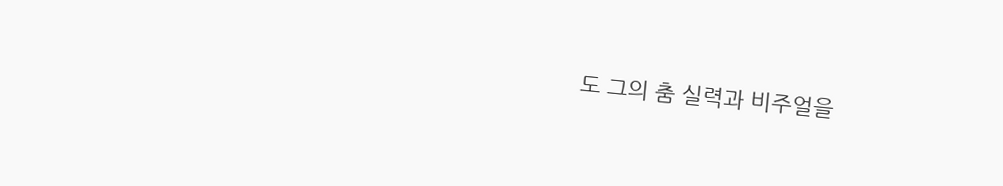도 그의 춤 실력과 비주얼을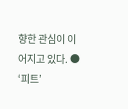향한 관심이 이어지고 있다. ● ‘피트’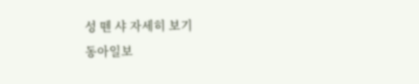성 뗀 샤 자세히 보기
동아일보